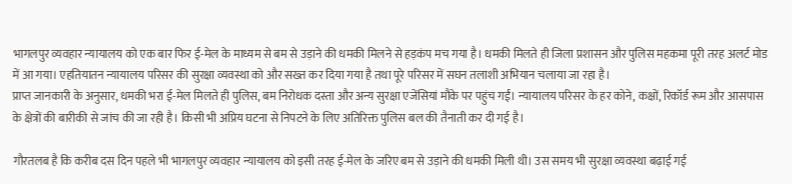भागलपुर व्यवहार न्यायालय को एक बार फिर ई-मेल के माध्यम से बम से उड़ाने की धमकी मिलने से हड़कंप मच गया है। धमकी मिलते ही जिला प्रशासन और पुलिस महकमा पूरी तरह अलर्ट मोड में आ गया। एहतियातन न्यायालय परिसर की सुरक्षा व्यवस्था को और सख्त कर दिया गया है तथा पूरे परिसर में सघन तलाशी अभियान चलाया जा रहा है।
प्राप्त जानकारी के अनुसार, धमकी भरा ई-मेल मिलते ही पुलिस, बम निरोधक दस्ता और अन्य सुरक्षा एजेंसियां मौके पर पहुंच गईं। न्यायालय परिसर के हर कोने, कक्षों, रिकॉर्ड रूम और आसपास के क्षेत्रों की बारीकी से जांच की जा रही है। किसी भी अप्रिय घटना से निपटने के लिए अतिरिक्त पुलिस बल की तैनाती कर दी गई है।

गौरतलब है कि करीब दस दिन पहले भी भागलपुर व्यवहार न्यायालय को इसी तरह ई-मेल के जरिए बम से उड़ाने की धमकी मिली थी। उस समय भी सुरक्षा व्यवस्था बढ़ाई गई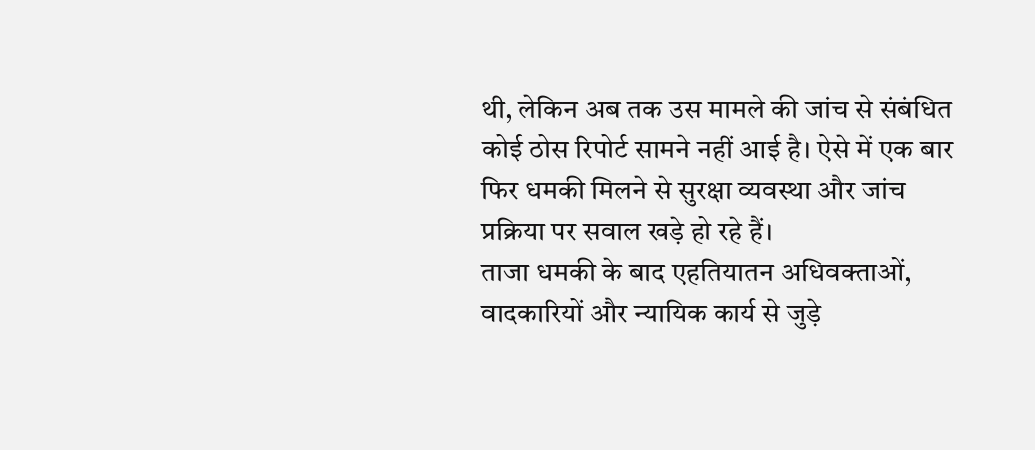थी, लेकिन अब तक उस मामले की जांच से संबंधित कोई ठोस रिपोर्ट सामने नहीं आई है। ऐसे में एक बार फिर धमकी मिलने से सुरक्षा व्यवस्था और जांच प्रक्रिया पर सवाल खड़े हो रहे हैं।
ताजा धमकी के बाद एहतियातन अधिवक्ताओं, वादकारियों और न्यायिक कार्य से जुड़े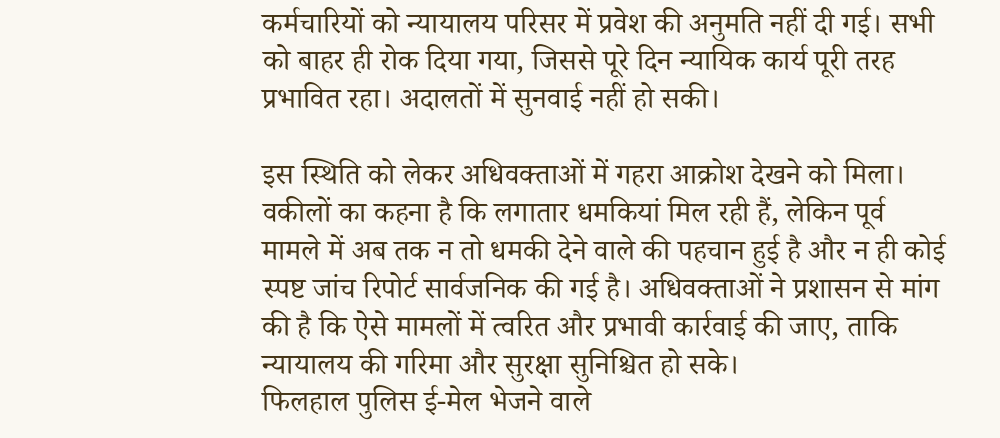कर्मचारियों को न्यायालय परिसर में प्रवेश की अनुमति नहीं दी गई। सभी को बाहर ही रोक दिया गया, जिससे पूरे दिन न्यायिक कार्य पूरी तरह प्रभावित रहा। अदालतों में सुनवाई नहीं हो सकी।

इस स्थिति को लेकर अधिवक्ताओं में गहरा आक्रोश देखने को मिला। वकीलों का कहना है कि लगातार धमकियां मिल रही हैं, लेकिन पूर्व मामले में अब तक न तो धमकी देने वाले की पहचान हुई है और न ही कोई स्पष्ट जांच रिपोर्ट सार्वजनिक की गई है। अधिवक्ताओं ने प्रशासन से मांग की है कि ऐसे मामलों में त्वरित और प्रभावी कार्रवाई की जाए, ताकि न्यायालय की गरिमा और सुरक्षा सुनिश्चित हो सके।
फिलहाल पुलिस ई-मेल भेजने वाले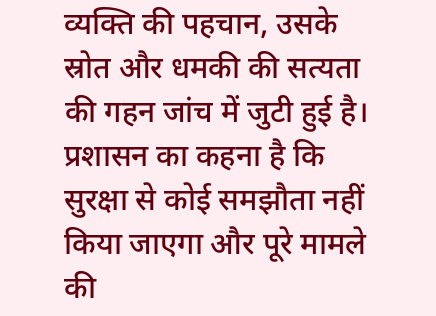व्यक्ति की पहचान, उसके स्रोत और धमकी की सत्यता की गहन जांच में जुटी हुई है। प्रशासन का कहना है कि सुरक्षा से कोई समझौता नहीं किया जाएगा और पूरे मामले की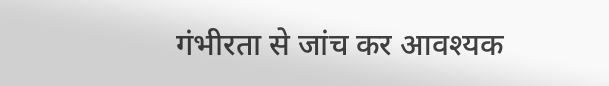गंभीरता से जांच कर आवश्यक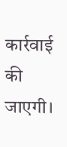कार्रवाई की जाएगी।